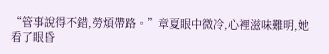“管事說得不錯,勞煩帶路。”章夏眼中微冷,心裡滋味難明,她看了眼昏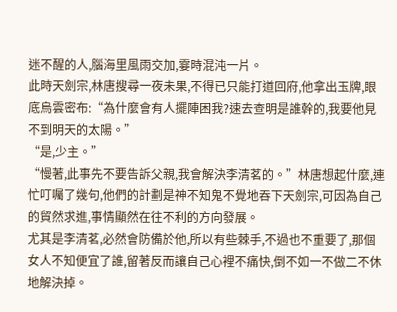迷不醒的人,腦海里風雨交加,霎時混沌一片。
此時天劍宗,林唐搜尋一夜未果,不得已只能打道回府,他拿出玉牌,眼底烏雲密布:“為什麼會有人擺陣困我?速去查明是誰幹的,我要他見不到明天的太陽。”
“是,少主。”
“慢著,此事先不要告訴父親,我會解決李清茗的。”林唐想起什麼,連忙叮囑了幾句,他們的計劃是神不知鬼不覺地吞下天劍宗,可因為自己的貿然求進,事情顯然在往不利的方向發展。
尤其是李清茗,必然會防備於他,所以有些棘手,不過也不重要了,那個女人不知便宜了誰,留著反而讓自己心裡不痛快,倒不如一不做二不休地解決掉。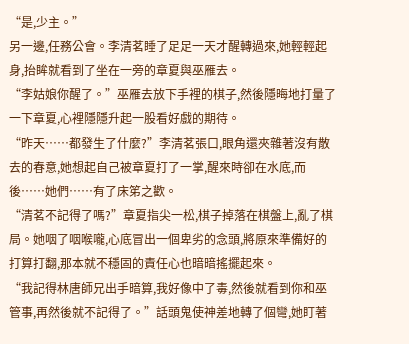“是,少主。”
另一邊,任務公會。李清茗睡了足足一天才醒轉過來,她輕輕起身,抬眸就看到了坐在一旁的章夏與巫雁去。
“李姑娘你醒了。”巫雁去放下手裡的棋子,然後隱晦地打量了一下章夏,心裡隱隱升起一股看好戲的期待。
“昨天……都發生了什麼?”李清茗張口,眼角還夾雜著沒有散去的春意,她想起自己被章夏打了一掌,醒來時卻在水底,而後……她們……有了床笫之歡。
“清茗不記得了嗎?”章夏指尖一松,棋子掉落在棋盤上,亂了棋局。她咽了咽喉嚨,心底冒出一個卑劣的念頭,將原來準備好的打算打翻,那本就不穩固的責任心也暗暗搖擺起來。
“我記得林唐師兄出手暗算,我好像中了毒,然後就看到你和巫管事,再然後就不記得了。”話頭鬼使神差地轉了個彎,她盯著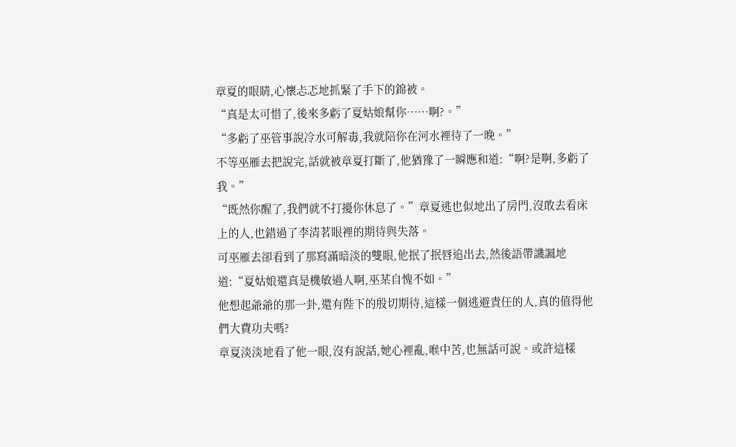章夏的眼睛,心懷忐忑地抓緊了手下的錦被。
“真是太可惜了,後來多虧了夏姑娘幫你……啊?。”
“多虧了巫管事說冷水可解毒,我就陪你在河水裡待了一晚。”
不等巫雁去把說完,話就被章夏打斷了,他猶豫了一瞬應和道:“啊?是啊,多虧了我。”
“既然你醒了,我們就不打擾你休息了。”章夏逃也似地出了房門,沒敢去看床上的人,也錯過了李清茗眼裡的期待與失落。
可巫雁去卻看到了那寫滿暗淡的雙眼,他抿了抿唇追出去,然後語帶譏諷地道:“夏姑娘還真是機敏過人啊,巫某自愧不如。”
他想起爺爺的那一卦,還有陛下的殷切期待,這樣一個逃避責任的人,真的值得他們大費功夫嗎?
章夏淡淡地看了他一眼,沒有說話,她心裡亂,喉中苦,也無話可說。或許這樣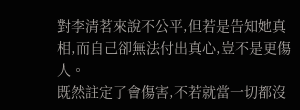對李清茗來說不公平,但若是告知她真相,而自己卻無法付出真心,豈不是更傷人。
既然註定了會傷害,不若就當一切都沒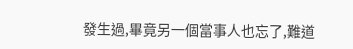發生過,畢竟另一個當事人也忘了,難道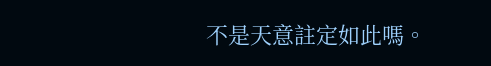不是天意註定如此嗎。